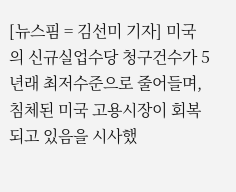[뉴스핌 = 김선미 기자] 미국의 신규실업수당 청구건수가 5년래 최저수준으로 줄어들며, 침체된 미국 고용시장이 회복되고 있음을 시사했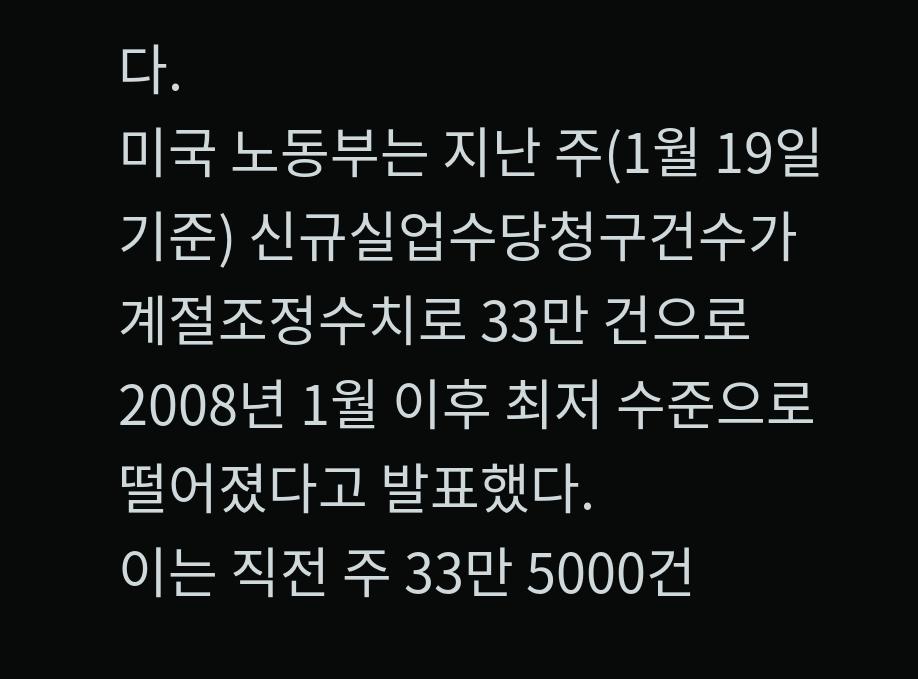다.
미국 노동부는 지난 주(1월 19일 기준) 신규실업수당청구건수가 계절조정수치로 33만 건으로 2008년 1월 이후 최저 수준으로 떨어졌다고 발표했다.
이는 직전 주 33만 5000건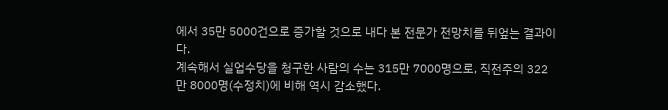에서 35만 5000건으로 증가할 것으로 내다 본 전문가 전망치를 뒤엎는 결과이다.
계속해서 실업수당을 청구한 사람의 수는 315만 7000명으로, 직전주의 322만 8000명(수정치)에 비해 역시 감소했다.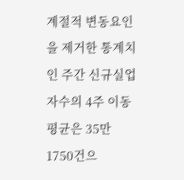계절적 변동요인을 제거한 통계치인 주간 신규실업자수의 4주 이동평균은 35만 1750건으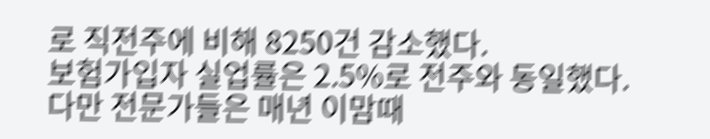로 직전주에 비해 8250건 감소했다.
보험가입자 실업률은 2.5%로 전주와 동일했다.
다만 전문가들은 매년 이맘때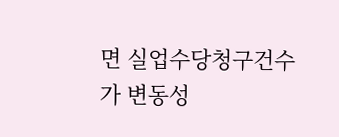면 실업수당청구건수가 변동성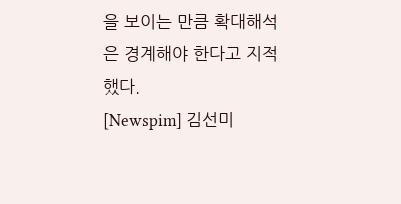을 보이는 만큼 확대해석은 경계해야 한다고 지적했다.
[Newspim] 김선미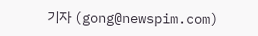기자 (gong@newspim.com)